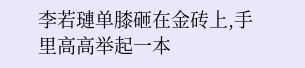李若璉单膝砸在金砖上,手里高高举起一本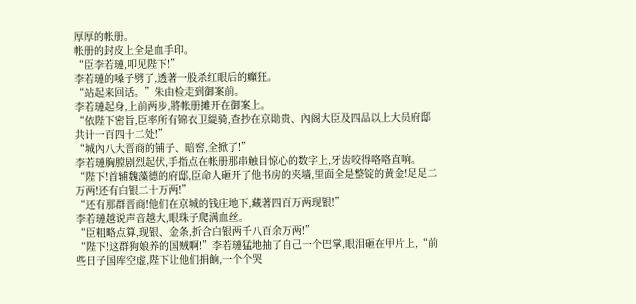厚厚的帐册。
帐册的封皮上全是血手印。
“臣李若璉,叩见陛下!”
李若璉的嗓子劈了,透著一股杀红眼后的癲狂。
“站起来回话。”朱由检走到御案前。
李若璉起身,上前两步,將帐册摊开在御案上。
“依陛下密旨,臣率所有锦衣卫緹骑,查抄在京勛贵、內阁大臣及四品以上大员府邸共计一百四十二处!”
“城內八大晋商的铺子、暗窖,全掀了!”
李若璉胸膛剧烈起伏,手指点在帐册那串触目惊心的数字上,牙齿咬得咯咯直响。
“陛下!首辅魏藻德的府邸,臣命人砸开了他书房的夹墙,里面全是整锭的黄金!足足二万两!还有白银二十万两!”
“还有那群晋商!他们在京城的钱庄地下,藏著四百万两现银!”
李若璉越说声音越大,眼珠子爬满血丝。
“臣粗略点算,现银、金条,折合白银两千八百余万两!”
“陛下!这群狗娘养的国贼啊!”李若璉猛地抽了自己一个巴掌,眼泪砸在甲片上,“前些日子国库空虚,陛下让他们捐餉,一个个哭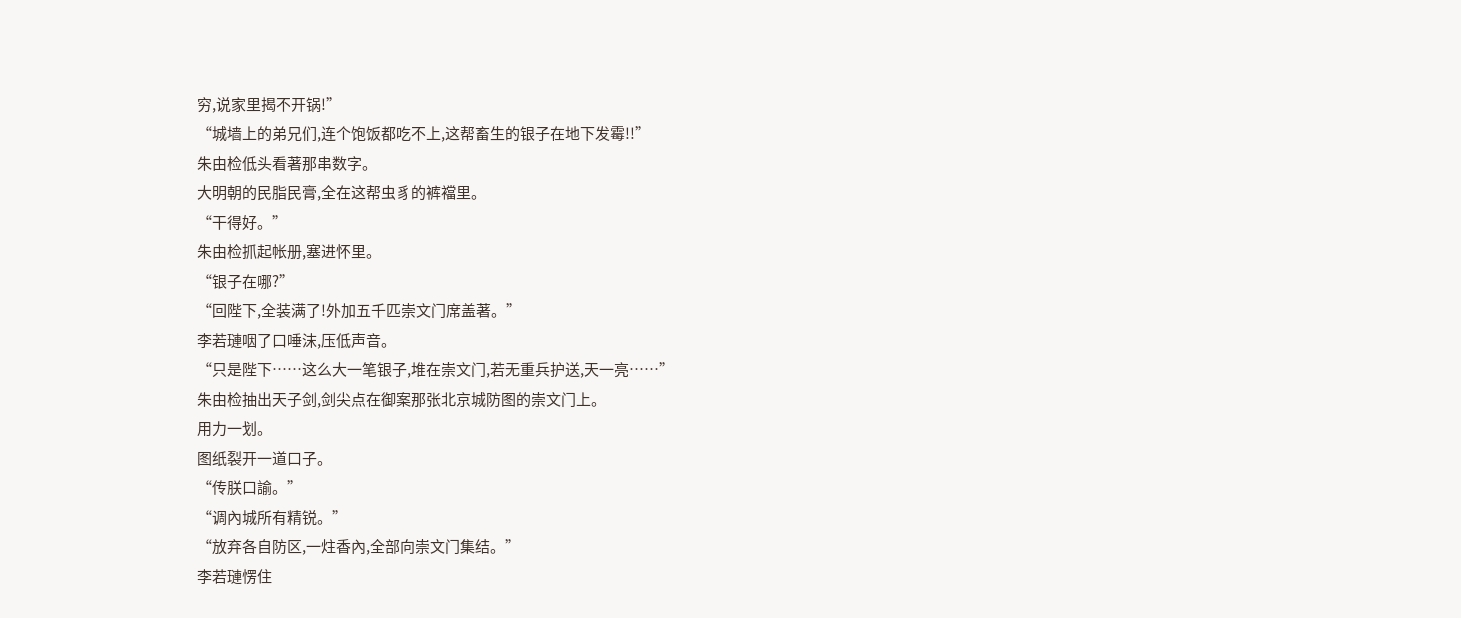穷,说家里揭不开锅!”
“城墙上的弟兄们,连个饱饭都吃不上,这帮畜生的银子在地下发霉!!”
朱由检低头看著那串数字。
大明朝的民脂民膏,全在这帮虫豸的裤襠里。
“干得好。”
朱由检抓起帐册,塞进怀里。
“银子在哪?”
“回陛下,全装满了!外加五千匹崇文门席盖著。”
李若璉咽了口唾沫,压低声音。
“只是陛下……这么大一笔银子,堆在崇文门,若无重兵护送,天一亮……”
朱由检抽出天子剑,剑尖点在御案那张北京城防图的崇文门上。
用力一划。
图纸裂开一道口子。
“传朕口諭。”
“调內城所有精锐。”
“放弃各自防区,一炷香內,全部向崇文门集结。”
李若璉愣住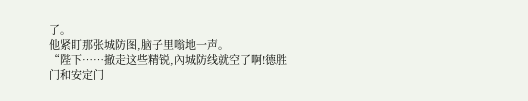了。
他紧盯那张城防图,脑子里嗡地一声。
“陛下……撤走这些精锐,內城防线就空了啊!德胜门和安定门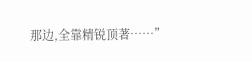那边,全靠精锐顶著……”